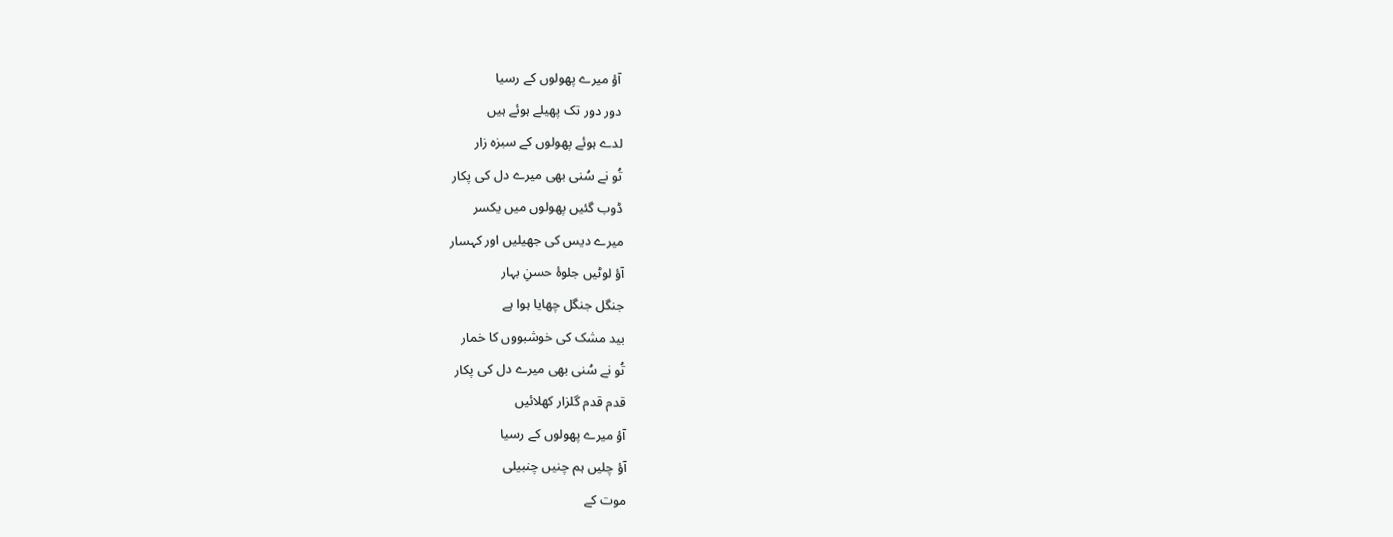آؤ میرے پھولوں کے رسیا
دور دور تک پھیلے ہوئے ہیں
لدے ہوئے پھولوں کے سبزہ زار
تُو نے سُنی بھی میرے دل کی پکار
ڈوب گئیں پھولوں میں یکسر
میرے دیس کی جھیلیں اور کہسار
آؤ لوٹیں جلوۂ حسنِ بہار
جنگل جنگل چھایا ہوا ہے
بید مشک کی خوشبووں کا خمار
تُو نے سُنی بھی میرے دل کی پکار
قدم قدم گلزار کھلائیں
آؤ میرے پھولوں کے رسیا
آؤ چلیں ہم چنیں چنبیلی
موت کے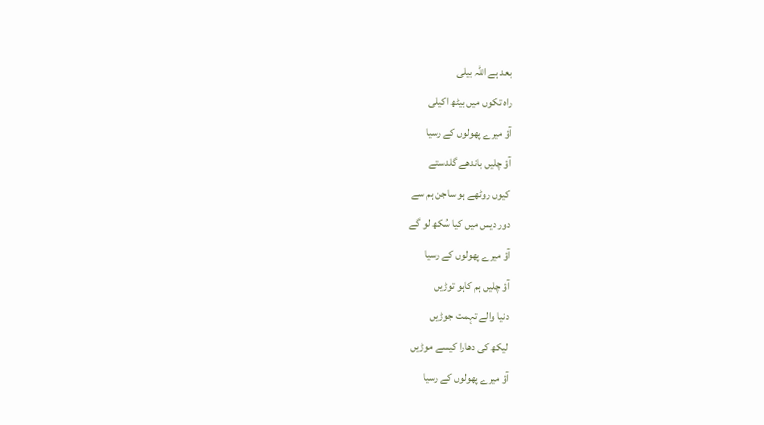بعد ہے اللہ بیلی
راہ تکوں میں بیٹھ اکیلی
آؤ میرے پھولوں کے رسیا
آؤ چلیں باندھے گلدستے
کیوں روٹھے ہو ساجن ہم سے
دور دیس میں کیا سُکھ لو گے
آؤ میرے پھولوں کے رسیا
آؤ چلیں ہم کاہو توڑیں
دنیا والے تہمت جوڑیں
لیکھ کی دھارا کیسے موڑیں
آؤ میرے پھولوں کے رسیا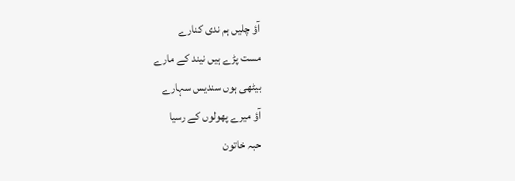آؤ چلیں ہم ندی کنارے
مست پڑے ہیں نیند کے مارے
بیٹھی ہوں سندیس سہارے
آؤ میرے پھولوں کے رسیا
حبہ خاتون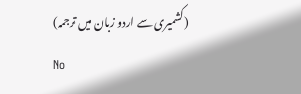(کشمیری سے اردو زبان میں ترجمہ)
No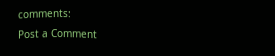comments:
Post a Comment